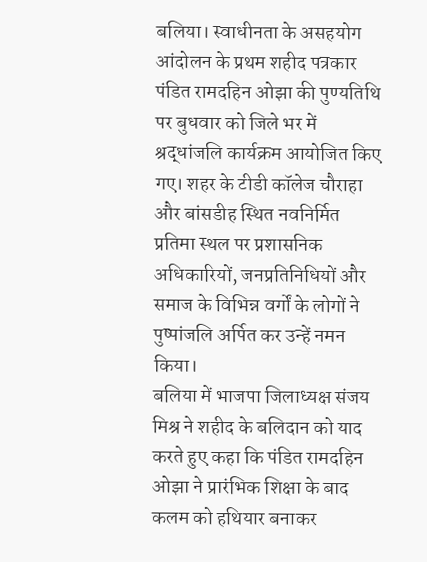बलिया। स्वाधीनता के असहयोग आंदोलन के प्रथम शहीद पत्रकार पंडित रामदहिन ओझा की पुण्यतिथि पर बुधवार को जिले भर में श्रद्धांजलि कार्यक्रम आयोजित किए गए। शहर के टीडी कॉलेज चौराहा और बांसडीह स्थित नवनिर्मित प्रतिमा स्थल पर प्रशासनिक अधिकारियों, जनप्रतिनिधियों और समाज के विभिन्न वर्गों के लोगों ने पुष्पांजलि अर्पित कर उन्हें नमन किया।
बलिया में भाजपा जिलाध्यक्ष संजय मिश्र ने शहीद के बलिदान को याद करते हुए कहा कि पंडित रामदहिन ओझा ने प्रारंभिक शिक्षा के बाद कलम को हथियार बनाकर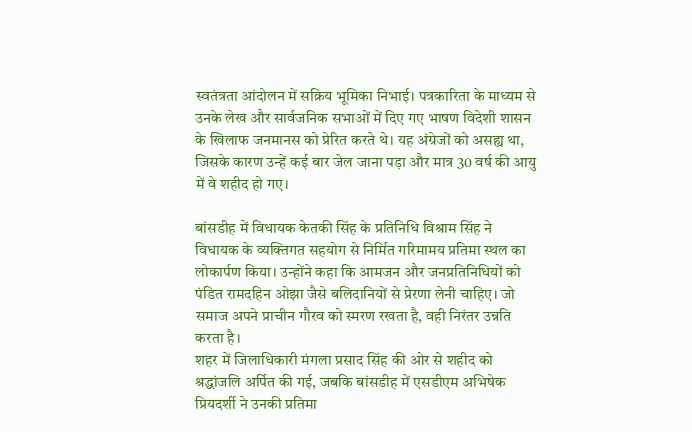स्वतंत्रता आंदोलन में सक्रिय भूमिका निभाई। पत्रकारिता के माध्यम से उनके लेख और सार्वजनिक सभाओं में दिए गए भाषण विदेशी शासन के खिलाफ जनमानस को प्रेरित करते थे। यह अंग्रेजों को असह्य था, जिसके कारण उन्हें कई बार जेल जाना पड़ा और मात्र 30 वर्ष की आयु में वे शहीद हो गए।

बांसडीह में विधायक केतकी सिंह के प्रतिनिधि विश्राम सिंह ने विधायक के व्यक्तिगत सहयोग से निर्मित गरिमामय प्रतिमा स्थल का लोकार्पण किया। उन्होंने कहा कि आमजन और जनप्रतिनिधियों को पंडित रामदहिन ओझा जैसे बलिदानियों से प्रेरणा लेनी चाहिए। जो समाज अपने प्राचीन गौरव को स्मरण रखता है, वही निरंतर उन्नति करता है।
शहर में जिलाधिकारी मंगला प्रसाद सिंह की ओर से शहीद को श्रद्धांजलि अर्पित की गई, जबकि बांसडीह में एसडीएम अभिषेक प्रियदर्शी ने उनकी प्रतिमा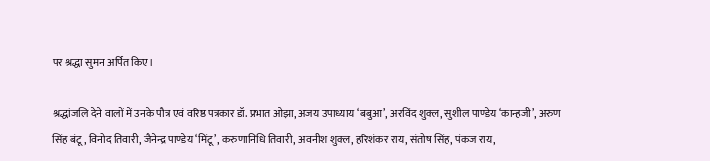पर श्रद्धा सुमन अर्पित किए।

श्रद्धांजलि देने वालों में उनके पौत्र एवं वरिष्ठ पत्रकार डॉ. प्रभात ओझा, अजय उपाध्याय ‘बबुआ’, अरविंद शुक्ल, सुशील पाण्डेय ‘कान्हजी’, अरुण सिंह बंटू, विनोद तिवारी, जैनेन्द्र पाण्डेय ‘मिंटू’, करुणानिधि तिवारी, अवनीश शुक्ल, हरिशंकर राय, संतोष सिंह, पंकज राय,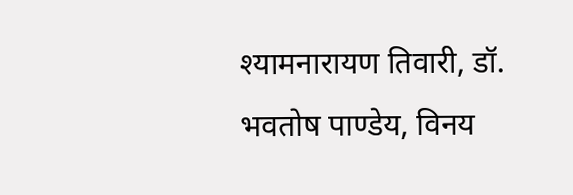श्यामनारायण तिवारी, डॉ. भवतोष पाण्डेय, विनय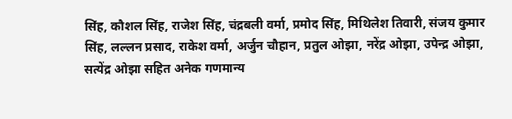सिंह, कौशल सिंह, राजेश सिंह, चंद्रबली वर्मा, प्रमोद सिंह, मिथिलेश तिवारी, संजय कुमार सिंह, लल्लन प्रसाद, राकेश वर्मा, अर्जुन चौहान, प्रतुल ओझा, नरेंद्र ओझा, उपेन्द्र ओझा, सत्येंद्र ओझा सहित अनेक गणमान्य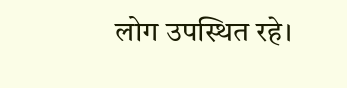लोग उपस्थित रहे।